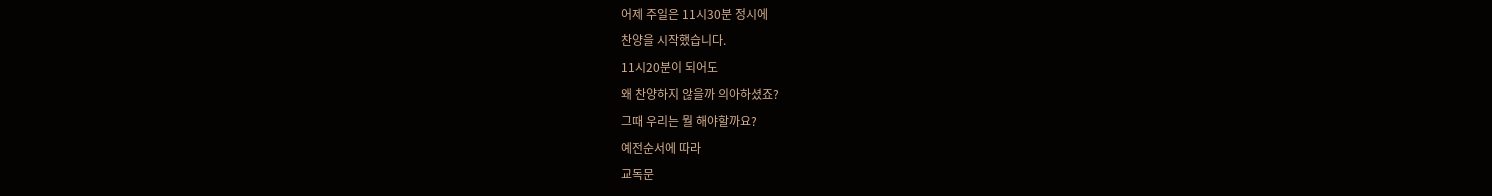어제 주일은 11시30분 정시에
찬양을 시작했습니다.
11시20분이 되어도
왜 찬양하지 않을까 의아하셨죠?
그때 우리는 뭘 해야할까요?
예전순서에 따라
교독문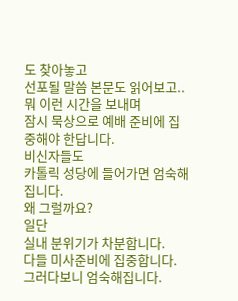도 찾아놓고
선포될 말씀 본문도 읽어보고..
뭐 이런 시간을 보내며
잠시 묵상으로 예배 준비에 집중해야 한답니다.
비신자들도
카톨릭 성당에 들어가면 엄숙해집니다.
왜 그럴까요?
일단
실내 분위기가 차분합니다.
다들 미사준비에 집중합니다.
그러다보니 엄숙해집니다.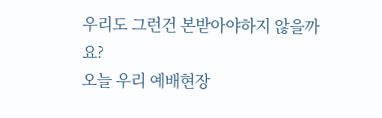우리도 그런건 본받아야하지 않을까요?
오늘 우리 예배현장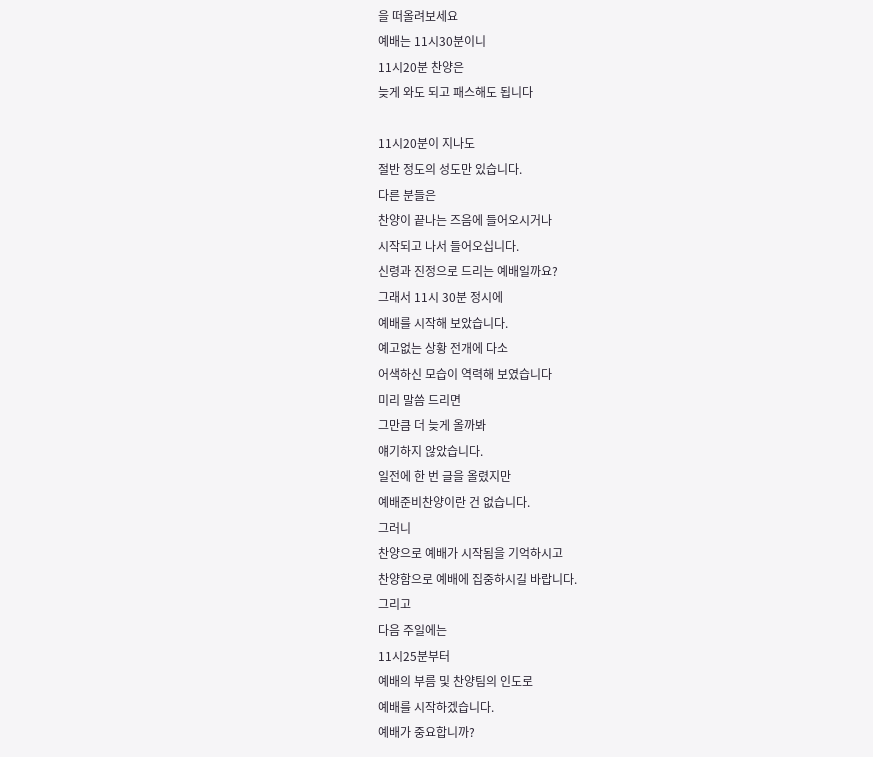을 떠올려보세요
예배는 11시30분이니
11시20분 찬양은
늦게 와도 되고 패스해도 됩니다

11시20분이 지나도
절반 정도의 성도만 있습니다.
다른 분들은
찬양이 끝나는 즈음에 들어오시거나
시작되고 나서 들어오십니다.
신령과 진정으로 드리는 예배일까요?
그래서 11시 30분 정시에
예배를 시작해 보았습니다.
예고없는 상황 전개에 다소
어색하신 모습이 역력해 보였습니다
미리 말씀 드리면
그만큼 더 늦게 올까봐
얘기하지 않았습니다.
일전에 한 번 글을 올렸지만
예배준비찬양이란 건 없습니다.
그러니
찬양으로 예배가 시작됨을 기억하시고
찬양함으로 예배에 집중하시길 바랍니다.
그리고
다음 주일에는
11시25분부터
예배의 부름 및 찬양팀의 인도로
예배를 시작하겠습니다.
예배가 중요합니까?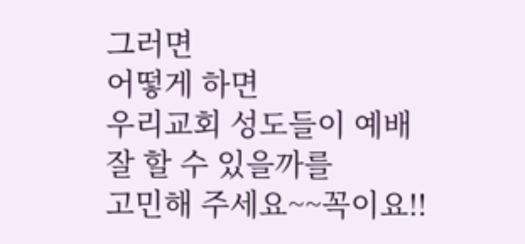그러면
어떻게 하면
우리교회 성도들이 예배 잘 할 수 있을까를
고민해 주세요~~꼭이요!!